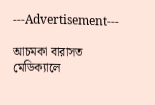---Advertisement---

আচমকা বারাসত মেডিক্যালে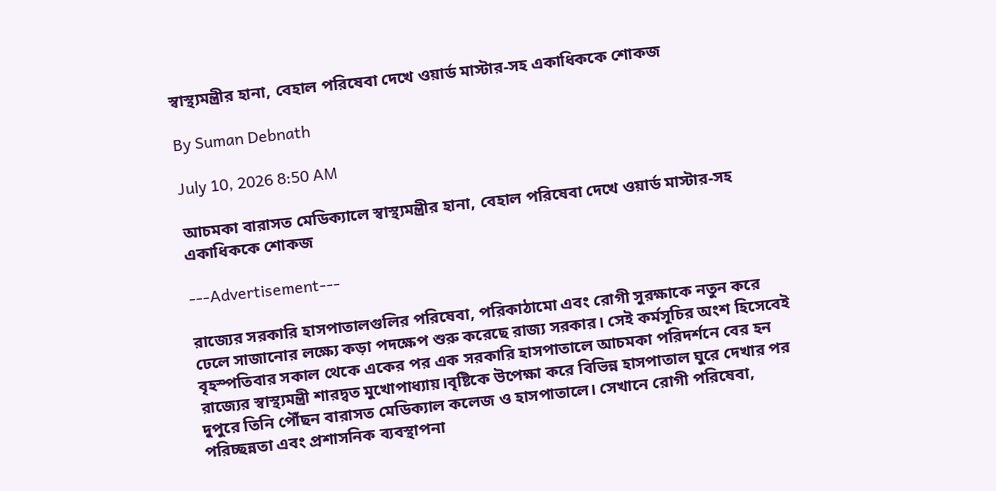স্বাস্থ্যমন্ত্রীর হানা, বেহাল পরিষেবা দেখে ওয়ার্ড মাস্টার-সহ একাধিককে শোকজ

By Suman Debnath

July 10, 2026 8:50 AM

আচমকা বারাসত মেডিক্যালে স্বাস্থ্যমন্ত্রীর হানা, বেহাল পরিষেবা দেখে ওয়ার্ড মাস্টার-সহ একাধিককে শোকজ

---Advertisement---

রাজ্যের সরকারি হাসপাতালগুলির পরিষেবা, পরিকাঠামো এবং রোগী সুরক্ষাকে নতুন করে ঢেলে সাজানোর লক্ষ্যে কড়া পদক্ষেপ শুরু করেছে রাজ্য সরকার। সেই কর্মসূচির অংশ হিসেবেই বৃহস্পতিবার সকাল থেকে একের পর এক সরকারি হাসপাতালে আচমকা পরিদর্শনে বের হন রাজ্যের স্বাস্থ্যমন্ত্রী শারদ্বত মুখোপাধ্যায়।বৃষ্টিকে উপেক্ষা করে বিভিন্ন হাসপাতাল ঘুরে দেখার পর দুপুরে তিনি পৌঁছন বারাসত মেডিক্যাল কলেজ ও হাসপাতালে। সেখানে রোগী পরিষেবা, পরিচ্ছন্নতা এবং প্রশাসনিক ব্যবস্থাপনা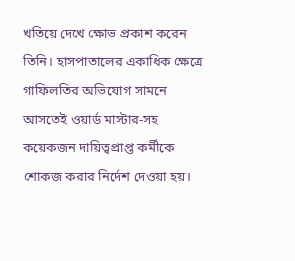খতিয়ে দেখে ক্ষোভ প্রকাশ করেন তিনি। হাসপাতালের একাধিক ক্ষেত্রে গাফিলতির অভিযোগ সামনে আসতেই ওয়ার্ড মাস্টার-সহ কয়েকজন দায়িত্বপ্রাপ্ত কর্মীকে শোকজ করার নির্দেশ দেওয়া হয়।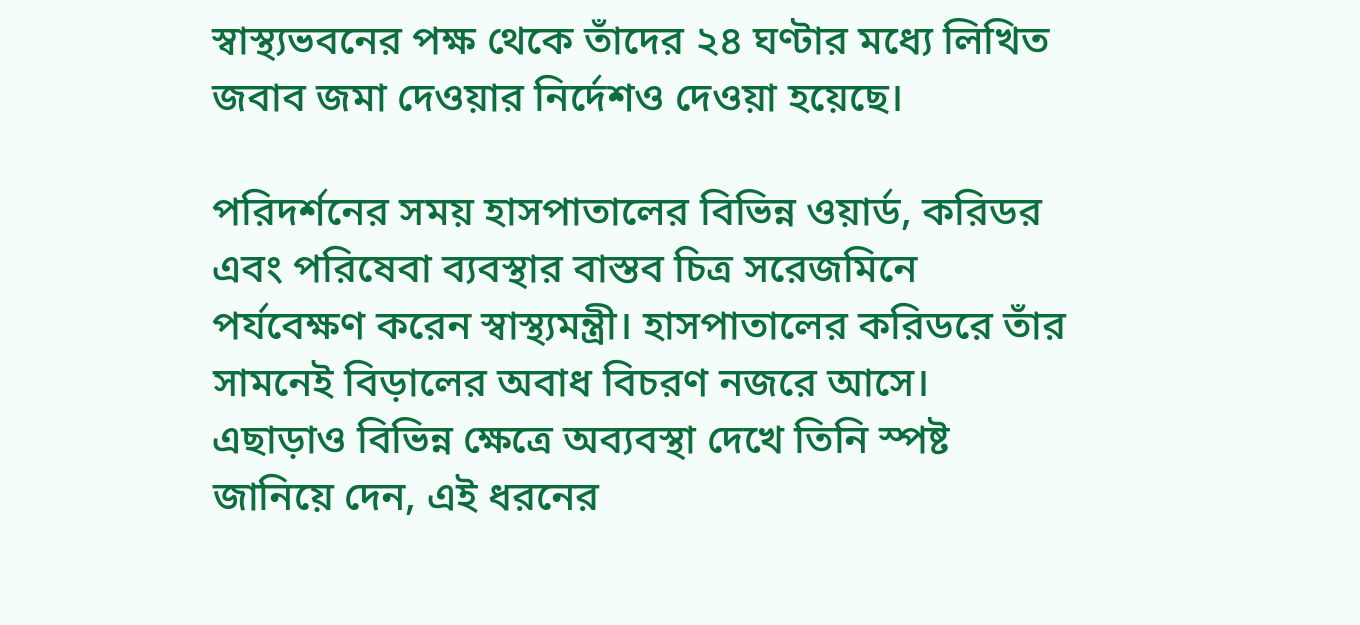স্বাস্থ্যভবনের পক্ষ থেকে তাঁদের ২৪ ঘণ্টার মধ্যে লিখিত জবাব জমা দেওয়ার নির্দেশও দেওয়া হয়েছে।

পরিদর্শনের সময় হাসপাতালের বিভিন্ন ওয়ার্ড, করিডর এবং পরিষেবা ব্যবস্থার বাস্তব চিত্র সরেজমিনে পর্যবেক্ষণ করেন স্বাস্থ্যমন্ত্রী। হাসপাতালের করিডরে তাঁর সামনেই বিড়ালের অবাধ বিচরণ নজরে আসে। এছাড়াও বিভিন্ন ক্ষেত্রে অব্যবস্থা দেখে তিনি স্পষ্ট জানিয়ে দেন, এই ধরনের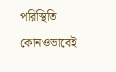পরিস্থিতি কোনওভাবেই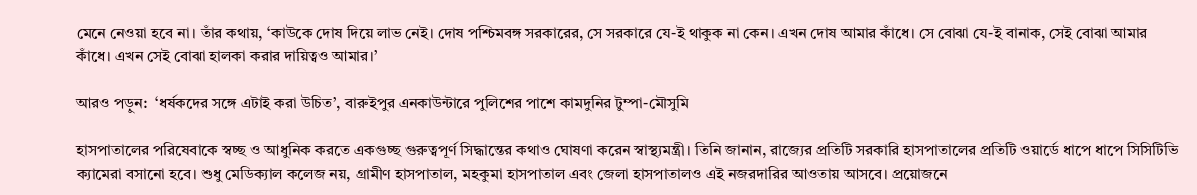মেনে নেওয়া হবে না। তাঁর কথায়, ‘কাউকে দোষ দিয়ে লাভ নেই। দোষ পশ্চিমবঙ্গ সরকারের, সে সরকারে যে-ই থাকুক না কেন। এখন দোষ আমার কাঁধে। সে বোঝা যে-ই বানাক, সেই বোঝা আমার কাঁধে। এখন সেই বোঝা হালকা করার দায়িত্বও আমার।’

আরও পড়ুন:  ‘ধর্ষকদের সঙ্গে এটাই করা উচিত’, বারুইপুর এনকাউন্টারে পুলিশের পাশে কামদুনির টুম্পা-মৌসুমি

হাসপাতালের পরিষেবাকে স্বচ্ছ ও আধুনিক করতে একগুচ্ছ গুরুত্বপূর্ণ সিদ্ধান্তের কথাও ঘোষণা করেন স্বাস্থ্যমন্ত্রী। তিনি জানান, রাজ্যের প্রতিটি সরকারি হাসপাতালের প্রতিটি ওয়ার্ডে ধাপে ধাপে সিসিটিভি ক্যামেরা বসানো হবে। শুধু মেডিক্যাল কলেজ নয়, গ্রামীণ হাসপাতাল, মহকুমা হাসপাতাল এবং জেলা হাসপাতালও এই নজরদারির আওতায় আসবে। প্রয়োজনে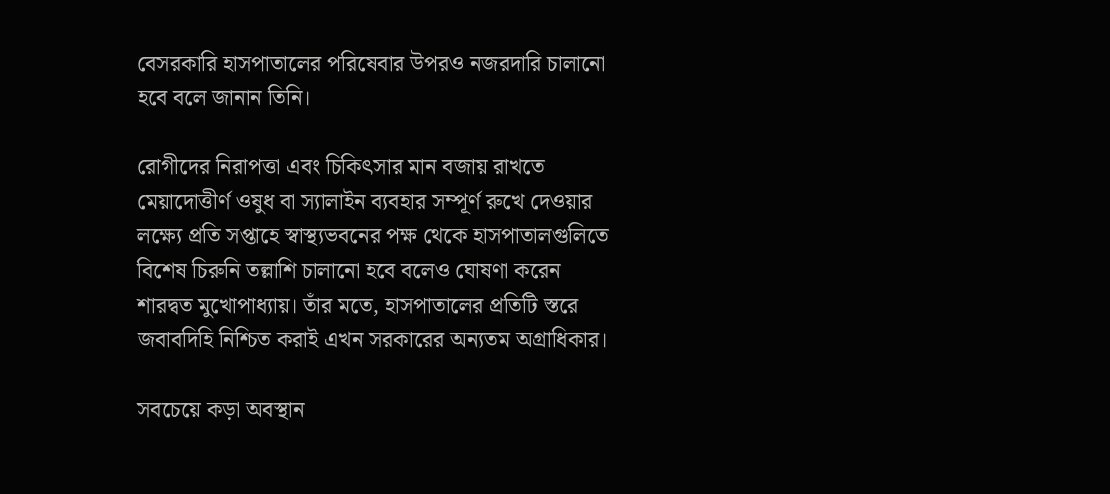বেসরকারি হাসপাতালের পরিষেবার উপরও নজরদারি চালানো হবে বলে জানান তিনি।

রোগীদের নিরাপত্তা এবং চিকিৎসার মান বজায় রাখতে মেয়াদোত্তীর্ণ ওষুধ বা স্যালাইন ব্যবহার সম্পূর্ণ রুখে দেওয়ার লক্ষ্যে প্রতি সপ্তাহে স্বাস্থ্যভবনের পক্ষ থেকে হাসপাতালগুলিতে বিশেষ চিরুনি তল্লাশি চালানো হবে বলেও ঘোষণা করেন শারদ্বত মুখোপাধ্যায়। তাঁর মতে, হাসপাতালের প্রতিটি স্তরে জবাবদিহি নিশ্চিত করাই এখন সরকারের অন্যতম অগ্রাধিকার।

সবচেয়ে কড়া অবস্থান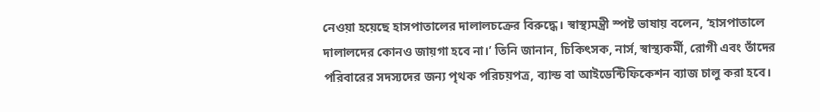নেওয়া হয়েছে হাসপাতালের দালালচক্রের বিরুদ্ধে। স্বাস্থ্যমন্ত্রী স্পষ্ট ভাষায় বলেন, ‘হাসপাতালে দালালদের কোনও জায়গা হবে না।’ তিনি জানান, চিকিৎসক, নার্স, স্বাস্থ্যকর্মী, রোগী এবং তাঁদের পরিবারের সদস্যদের জন্য পৃথক পরিচয়পত্র, ব্যান্ড বা আইডেন্টিফিকেশন ব্যাজ চালু করা হবে।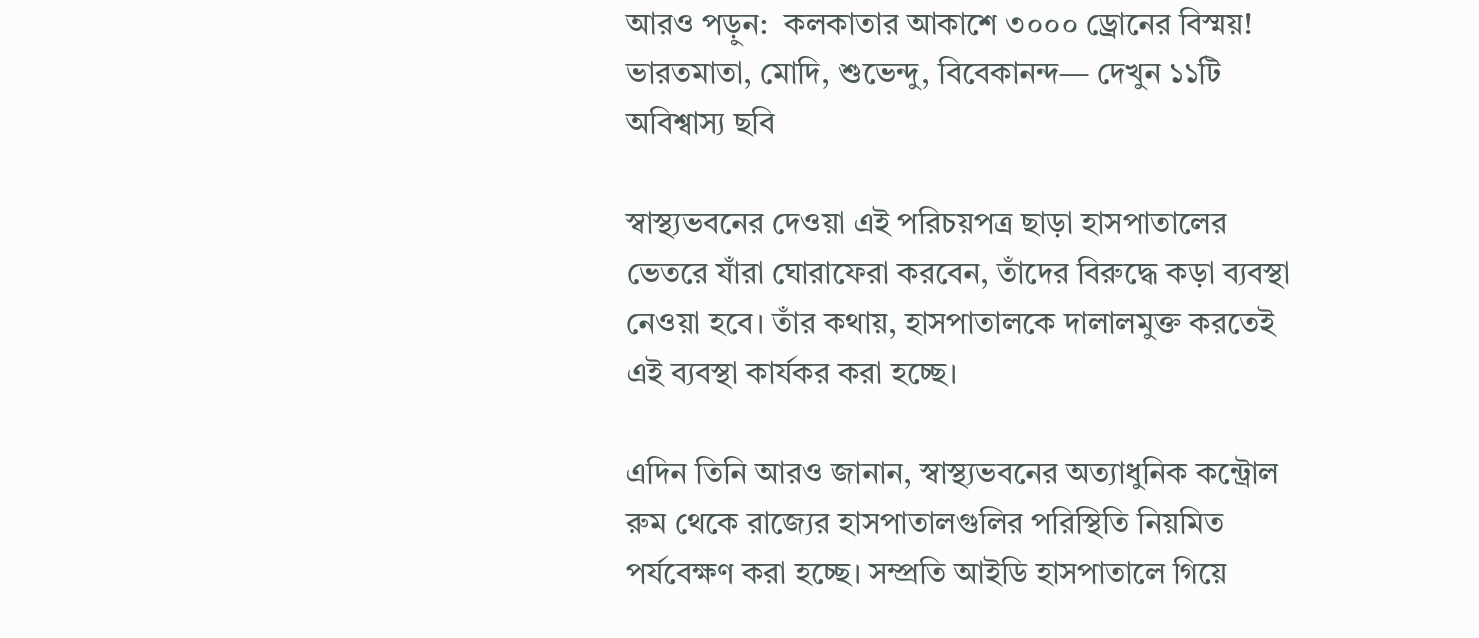আরও পড়ুন:  কলকাতার আকাশে ৩০০০ ড্রোনের বিস্ময়! ভারতমাতা, মোদি, শুভেন্দু, বিবেকানন্দ— দেখুন ১১টি অবিশ্বাস্য ছবি

স্বাস্থ্যভবনের দেওয়া এই পরিচয়পত্র ছাড়া হাসপাতালের ভেতরে যাঁরা ঘোরাফেরা করবেন, তাঁদের বিরুদ্ধে কড়া ব্যবস্থা নেওয়া হবে। তাঁর কথায়, হাসপাতালকে দালালমুক্ত করতেই এই ব্যবস্থা কার্যকর করা হচ্ছে।

এদিন তিনি আরও জানান, স্বাস্থ্যভবনের অত্যাধুনিক কন্ট্রোল রুম থেকে রাজ্যের হাসপাতালগুলির পরিস্থিতি নিয়মিত পর্যবেক্ষণ করা হচ্ছে। সম্প্রতি আইডি হাসপাতালে গিয়ে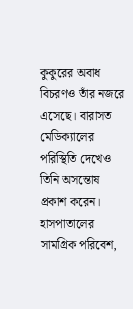কুকুরের অবাধ বিচরণও তাঁর নজরে এসেছে। বারাসত মেডিক্যালের পরিস্থিতি দেখেও তিনি অসন্তোষ প্রকাশ করেন। হাসপাতালের সামগ্রিক পরিবেশ,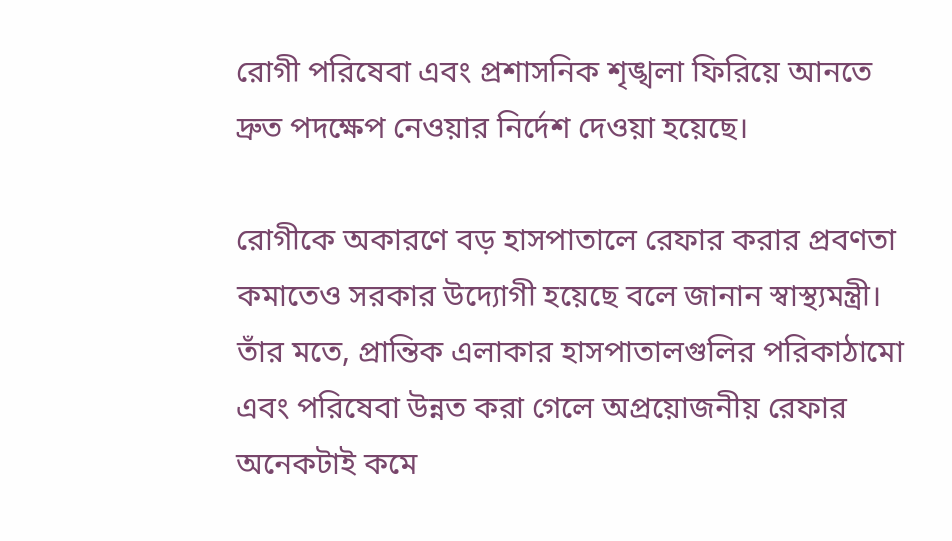রোগী পরিষেবা এবং প্রশাসনিক শৃঙ্খলা ফিরিয়ে আনতে দ্রুত পদক্ষেপ নেওয়ার নির্দেশ দেওয়া হয়েছে।

রোগীকে অকারণে বড় হাসপাতালে রেফার করার প্রবণতা কমাতেও সরকার উদ্যোগী হয়েছে বলে জানান স্বাস্থ্যমন্ত্রী। তাঁর মতে, প্রান্তিক এলাকার হাসপাতালগুলির পরিকাঠামো এবং পরিষেবা উন্নত করা গেলে অপ্রয়োজনীয় রেফার অনেকটাই কমে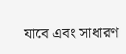যাবে এবং সাধারণ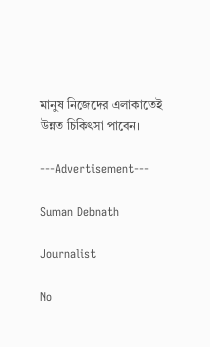মানুষ নিজেদের এলাকাতেই উন্নত চিকিৎসা পাবেন।

---Advertisement---

Suman Debnath

Journalist

No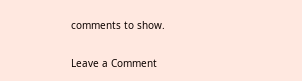comments to show.

Leave a Comment